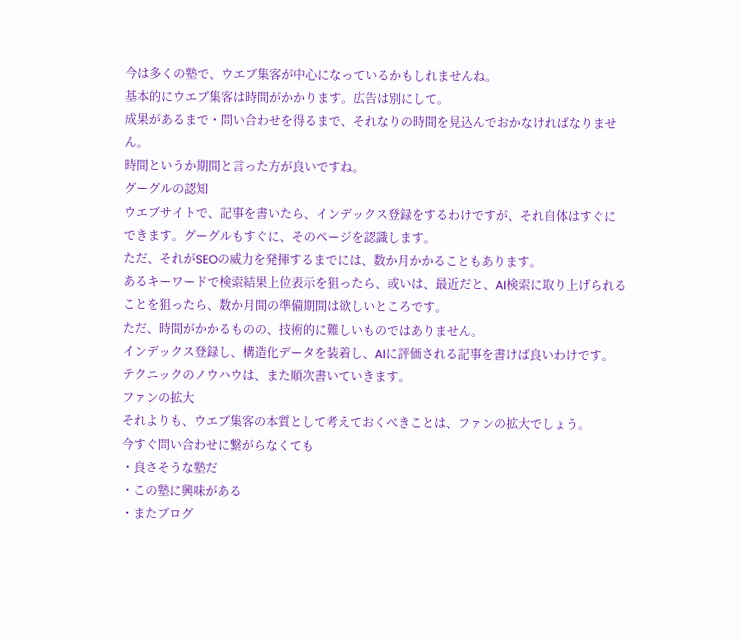今は多くの塾で、ウエブ集客が中心になっているかもしれませんね。
基本的にウエブ集客は時間がかかります。広告は別にして。
成果があるまで・問い合わせを得るまで、それなりの時間を見込んでおかなければなりません。
時間というか期間と言った方が良いですね。
グーグルの認知
ウエブサイトで、記事を書いたら、インデックス登録をするわけですが、それ自体はすぐにできます。グーグルもすぐに、そのページを認識します。
ただ、それがSEOの威力を発揮するまでには、数か月かかることもあります。
あるキーワードで検索結果上位表示を狙ったら、或いは、最近だと、AI検索に取り上げられることを狙ったら、数か月間の準備期間は欲しいところです。
ただ、時間がかかるものの、技術的に難しいものではありません。
インデックス登録し、構造化データを装着し、AIに評価される記事を書けば良いわけです。
テクニックのノウハウは、また順次書いていきます。
ファンの拡大
それよりも、ウエブ集客の本質として考えておくべきことは、ファンの拡大でしょう。
今すぐ問い合わせに繋がらなくても
・良さそうな塾だ
・この塾に興味がある
・またブログ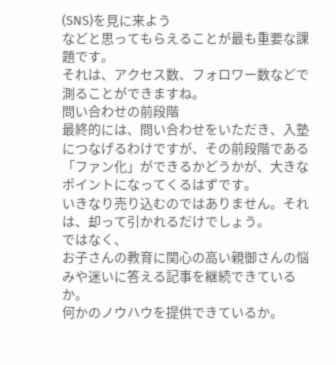(SNS)を見に来よう
などと思ってもらえることが最も重要な課題です。
それは、アクセス数、フォロワー数などで測ることができますね。
問い合わせの前段階
最終的には、問い合わせをいただき、入塾につなげるわけですが、その前段階である「ファン化」ができるかどうかが、大きなポイントになってくるはずです。
いきなり売り込むのではありません。それは、却って引かれるだけでしょう。
ではなく、
お子さんの教育に関心の高い親御さんの悩みや迷いに答える記事を継続できているか。
何かのノウハウを提供できているか。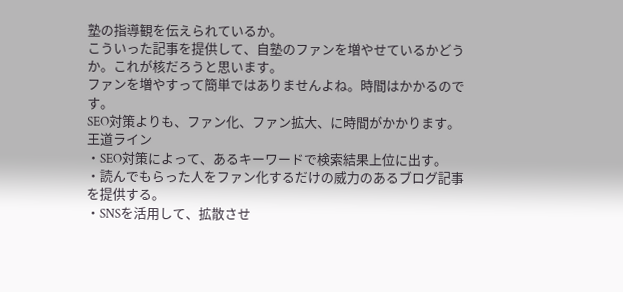塾の指導観を伝えられているか。
こういった記事を提供して、自塾のファンを増やせているかどうか。これが核だろうと思います。
ファンを増やすって簡単ではありませんよね。時間はかかるのです。
SEO対策よりも、ファン化、ファン拡大、に時間がかかります。
王道ライン
・SEO対策によって、あるキーワードで検索結果上位に出す。
・読んでもらった人をファン化するだけの威力のあるブログ記事を提供する。
・SNSを活用して、拡散させ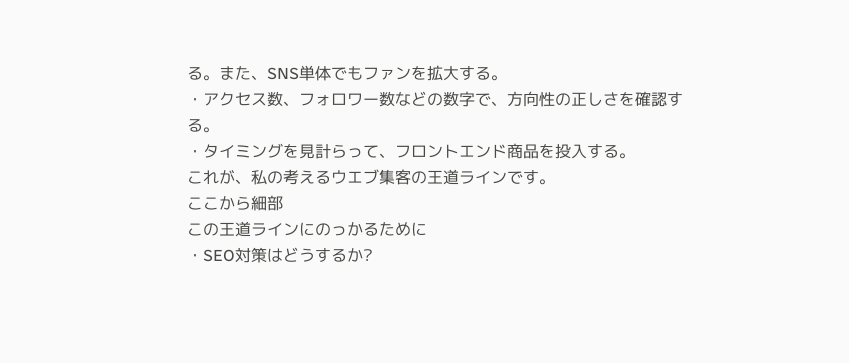る。また、SNS単体でもファンを拡大する。
・アクセス数、フォロワー数などの数字で、方向性の正しさを確認する。
・タイミングを見計らって、フロントエンド商品を投入する。
これが、私の考えるウエブ集客の王道ラインです。
ここから細部
この王道ラインにのっかるために
・SEO対策はどうするか?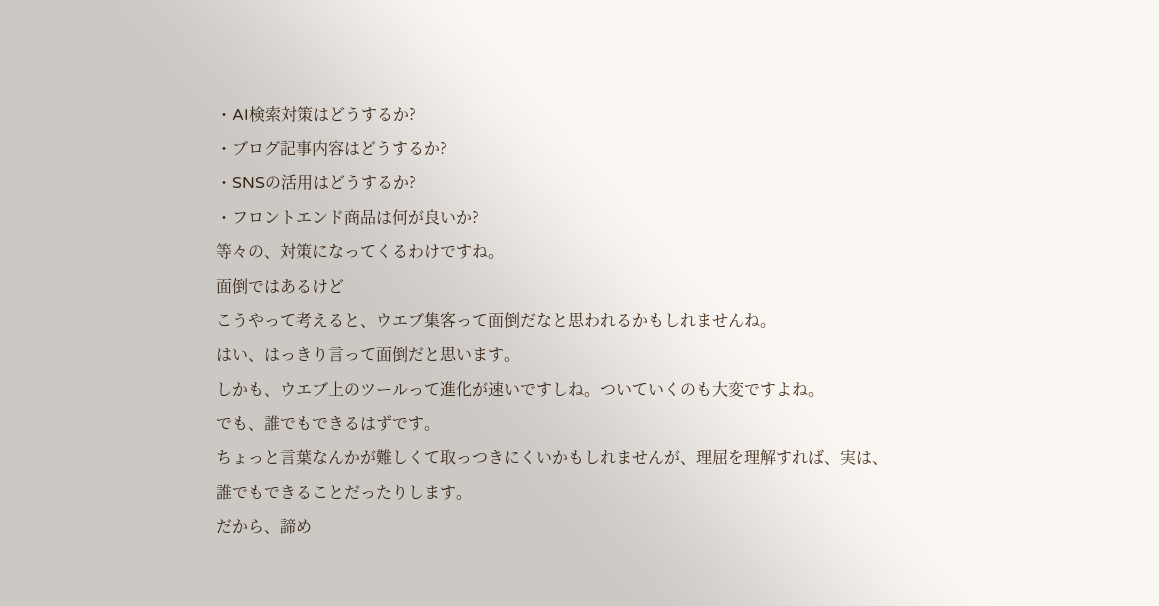・AI検索対策はどうするか?
・ブログ記事内容はどうするか?
・SNSの活用はどうするか?
・フロントエンド商品は何が良いか?
等々の、対策になってくるわけですね。
面倒ではあるけど
こうやって考えると、ウエブ集客って面倒だなと思われるかもしれませんね。
はい、はっきり言って面倒だと思います。
しかも、ウエブ上のツールって進化が速いですしね。ついていくのも大変ですよね。
でも、誰でもできるはずです。
ちょっと言葉なんかが難しくて取っつきにくいかもしれませんが、理屈を理解すれば、実は、誰でもできることだったりします。
だから、諦め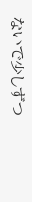ないで少しずつ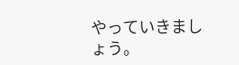やっていきましょう。